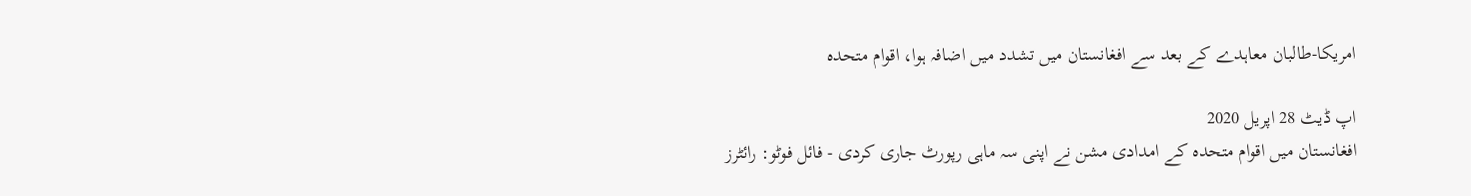امریکا-طالبان معاہدے کے بعد سے افغانستان میں تشدد میں اضافہ ہوا، اقوام متحدہ

اپ ڈیٹ 28 اپريل 2020
افغانستان میں اقوام متحدہ کے امدادی مشن نے اپنی سہ ماہی رپورٹ جاری کردی - فائل فوٹو: رائٹرز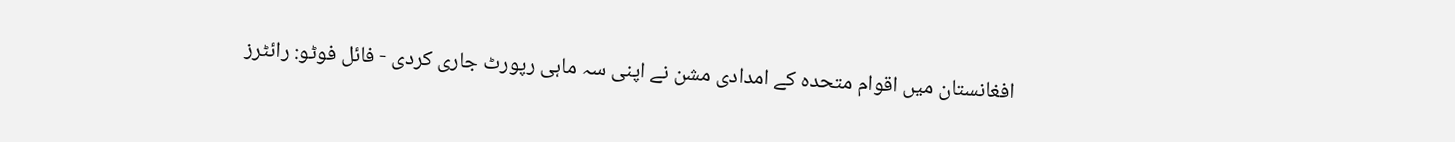افغانستان میں اقوام متحدہ کے امدادی مشن نے اپنی سہ ماہی رپورٹ جاری کردی - فائل فوٹو: رائٹرز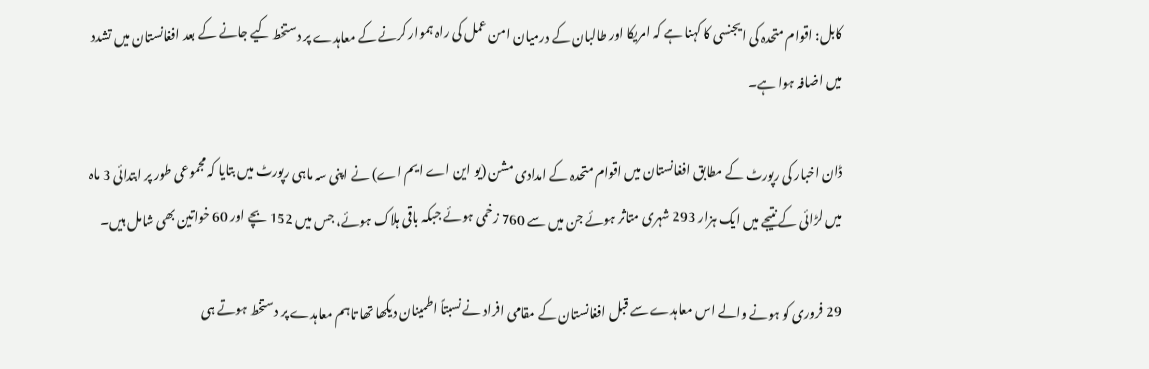کابل: اقوام متحدہ کی ایجنسی کا کہنا ہے کہ امریکا اور طالبان کے درمیان امن عمل کی راہ ہموار کرنے کے معاہدے پر دستخط کیے جانے کے بعد افغانستان میں تشدد میں اضافہ ہوا ہے۔

ڈان اخبار کی رپورٹ کے مطابق افغانستان میں اقوام متحدہ کے امدادی مشن (یو این اے ایم اے) نے اپنی سہ ماہی رپورٹ میں بتایا کہ مجموعی طور پر ابتدائی 3 ماہ میں لڑائی کے نتیجے میں ایک ہزار 293 شہری متاثر ہوئے جن میں سے 760 زخمی ہوئے جبکہ باقی ہلاک ہوئے، جس میں 152 بچے اور 60 خواتین بھی شامل ہیں۔

29 فروری کو ہونے والے اس معاہدے سے قبل افغانستان کے مقامی افراد نے نسبتاً اطمینان دیکھا تھا تاہم معاہدے پر دستخط ہوتے ہی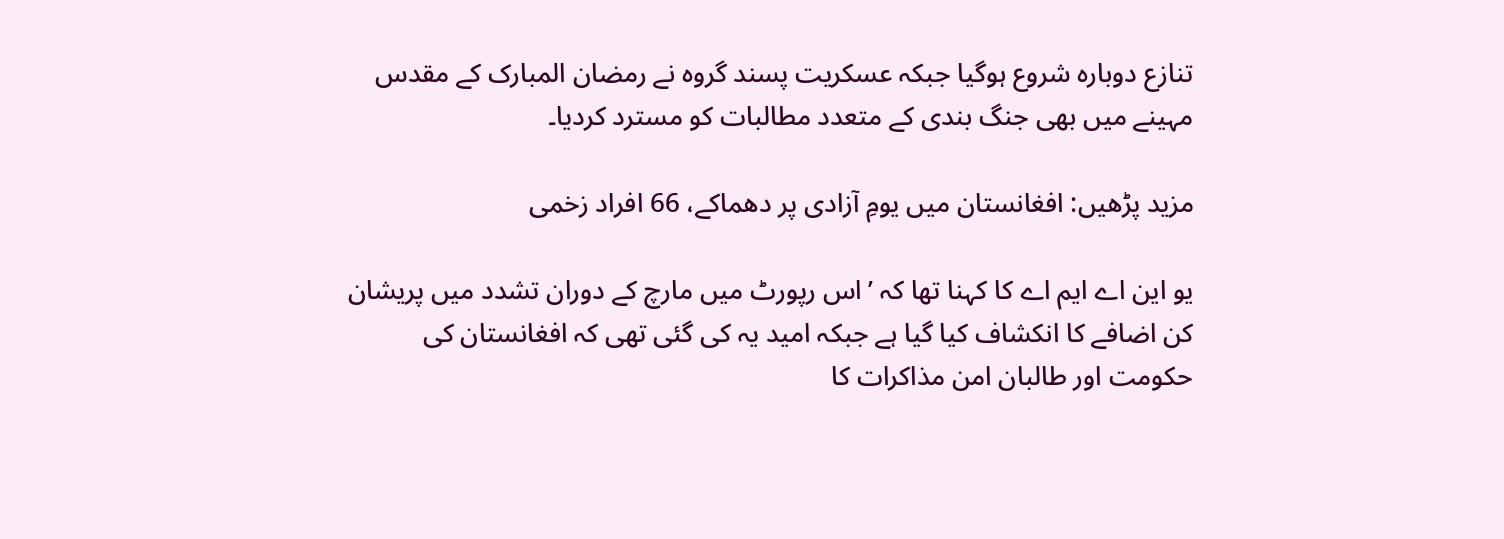تنازع دوبارہ شروع ہوگیا جبکہ عسکریت پسند گروہ نے رمضان المبارک کے مقدس مہینے میں بھی جنگ بندی کے متعدد مطالبات کو مسترد کردیا۔

مزید پڑھیں: افغانستان میں یومِ آزادی پر دھماکے، 66 افراد زخمی

یو این اے ایم اے کا کہنا تھا کہ ’اس رپورٹ میں مارچ کے دوران تشدد میں پریشان کن اضافے کا انکشاف کیا گیا ہے جبکہ امید یہ کی گئی تھی کہ افغانستان کی حکومت اور طالبان امن مذاکرات کا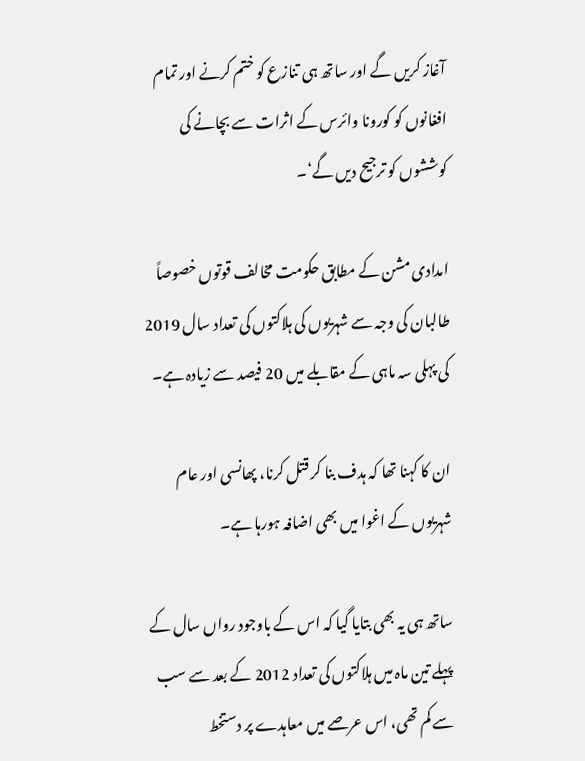آغاز کریں گے اور ساتھ ہی تنازع کو ختم کرنے اور تمام افغانوں کو کورونا وائرس کے اثرات سے بچانے کی کوششوں کو ترجیح دیں گے‘۔

امدادی مشن کے مطابق حکومت مخالف قوتوں خصوصاً طالبان کی وجہ سے شہریوں کی ہلاکتوں کی تعداد سال 2019 کی پہلی سہ ماہی کے مقابلے میں 20 فیصد سے زیادہ ہے۔

ان کا کہنا تھا کہ ہدف بنا کر قتل کرنا، پھانسی اور عام شہریوں کے اغوا میں بھی اضافہ ہورہا ہے۔

ساتھ ہی یہ بھی بتایا گیا کہ اس کے باوجود رواں سال کے پہلے تین ماہ میں ہلاکتوں کی تعداد 2012 کے بعد سے سب سے کم تھی، اس عرصے میں معاہدے پر دستخط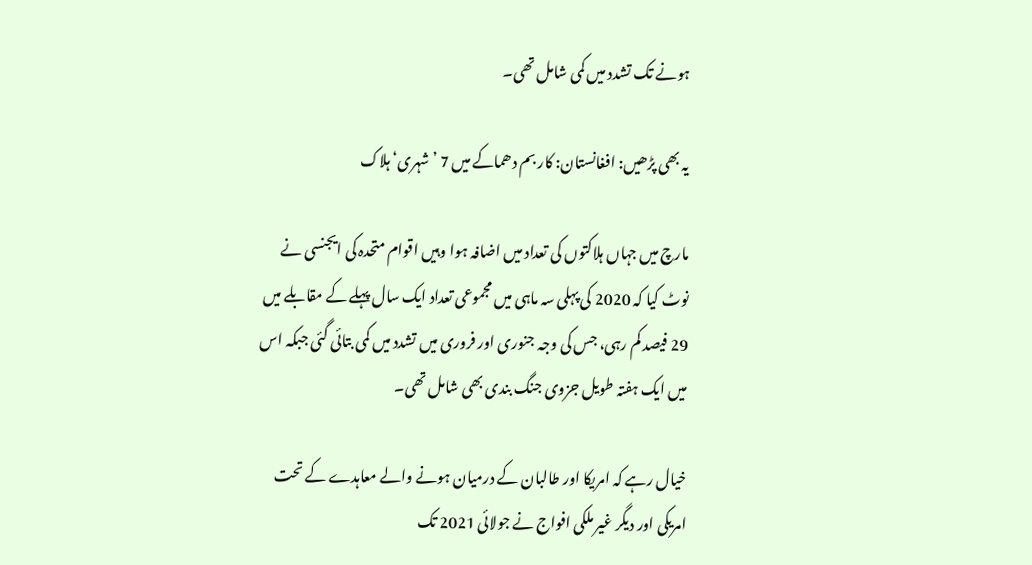ہونے تک تشدد میں کمی شامل تھی۔

یہ بھی پڑھیں: افغانستان: کار بم دھماکے میں 7 ’شہری‘ ہلاک

مارچ میں جہاں ہلاکتوں کی تعداد میں اضافہ ہوا وہیں اقوام متحدہ کی ایجنسی نے نوٹ کیا کہ 2020 کی پہلی سہ ماہی میں مجموعی تعداد ایک سال پہلے کے مقابلے میں 29 فیصد کم رہی، جس کی وجہ جنوری اور فروری میں تشدد میں کمی بتائی گئی جبکہ اس میں ایک ہفتہ طویل جزوی جنگ بندی بھی شامل تھی۔

خیال رہے کہ امریکا اور طالبان کے درمیان ہونے والے معاہدے کے تحت امریکی اور دیگر غیر ملکی افواج نے جولائی 2021 تک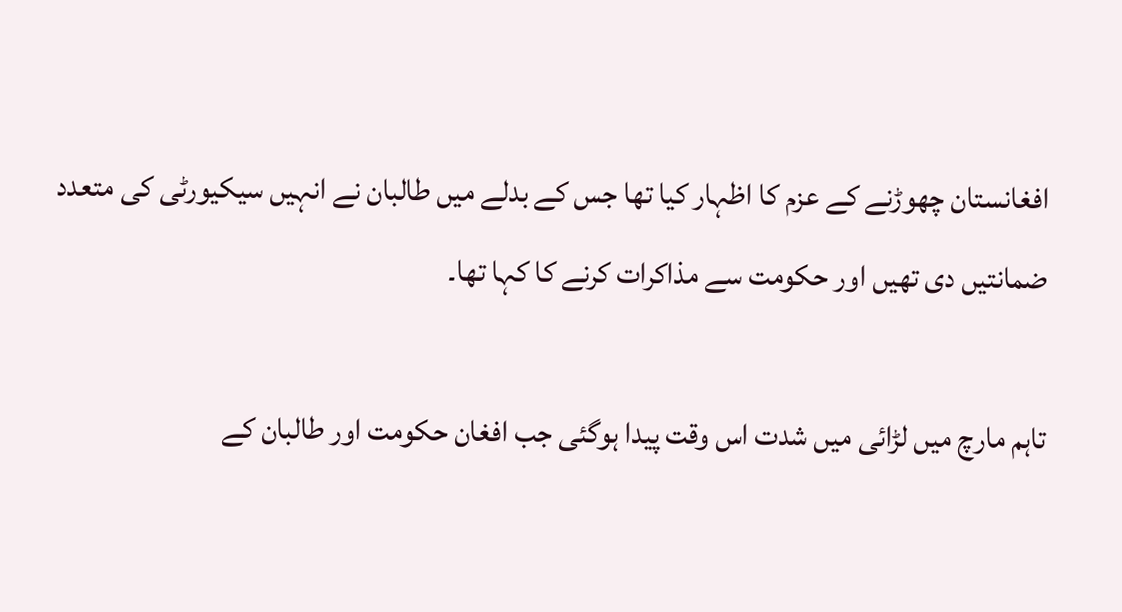افغانستان چھوڑنے کے عزم کا اظہار کیا تھا جس کے بدلے میں طالبان نے انہیں سیکیورٹی کی متعدد ضمانتیں دی تھیں اور حکومت سے مذاکرات کرنے کا کہا تھا۔

تاہم مارچ میں لڑائی میں شدت اس وقت پیدا ہوگئی جب افغان حکومت اور طالبان کے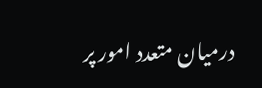درمیان متعدد امور پر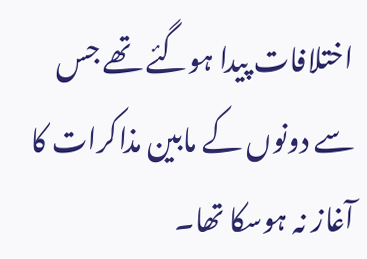اختلافات پیدا ہوگئے تھے جس سے دونوں کے مابین مذاکرات کا آغاز نہ ہوسکا تھا۔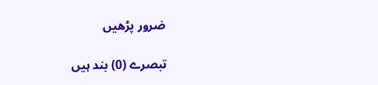ضرور پڑھیں

تبصرے (0) بند ہیں